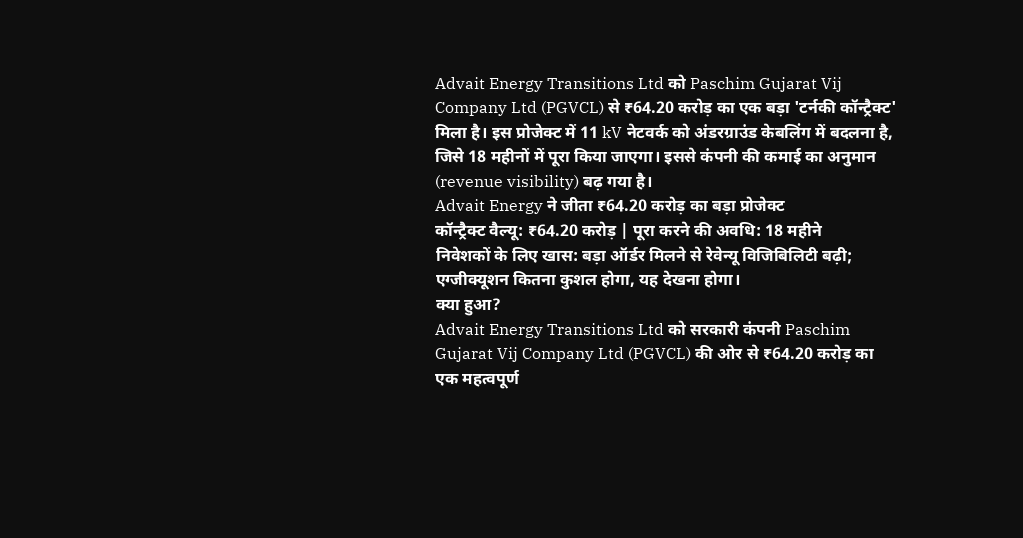Advait Energy Transitions Ltd को Paschim Gujarat Vij Company Ltd (PGVCL) से ₹64.20 करोड़ का एक बड़ा 'टर्नकी कॉन्ट्रैक्ट' मिला है। इस प्रोजेक्ट में 11 kV नेटवर्क को अंडरग्राउंड केबलिंग में बदलना है, जिसे 18 महीनों में पूरा किया जाएगा। इससे कंपनी की कमाई का अनुमान (revenue visibility) बढ़ गया है।
Advait Energy ने जीता ₹64.20 करोड़ का बड़ा प्रोजेक्ट
कॉन्ट्रैक्ट वैल्यू: ₹64.20 करोड़ | पूरा करने की अवधि: 18 महीने
निवेशकों के लिए खास: बड़ा ऑर्डर मिलने से रेवेन्यू विजिबिलिटी बढ़ी; एग्जीक्यूशन कितना कुशल होगा, यह देखना होगा।
क्या हुआ?
Advait Energy Transitions Ltd को सरकारी कंपनी Paschim Gujarat Vij Company Ltd (PGVCL) की ओर से ₹64.20 करोड़ का एक महत्वपूर्ण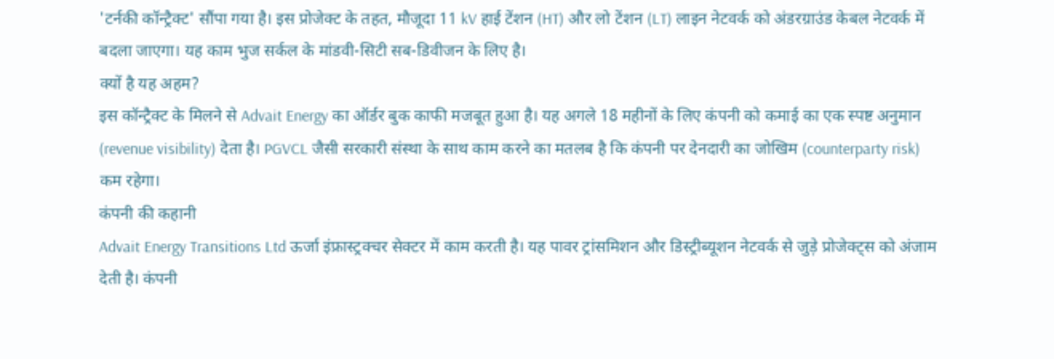'टर्नकी कॉन्ट्रैक्ट' सौंपा गया है। इस प्रोजेक्ट के तहत, मौजूदा 11 kV हाई टेंशन (HT) और लो टेंशन (LT) लाइन नेटवर्क को अंडरग्राउंड केबल नेटवर्क में बदला जाएगा। यह काम भुज सर्कल के मांडवी-सिटी सब-डिवीजन के लिए है।
क्यों है यह अहम?
इस कॉन्ट्रैक्ट के मिलने से Advait Energy का ऑर्डर बुक काफी मजबूत हुआ है। यह अगले 18 महीनों के लिए कंपनी को कमाई का एक स्पष्ट अनुमान (revenue visibility) देता है। PGVCL जैसी सरकारी संस्था के साथ काम करने का मतलब है कि कंपनी पर देनदारी का जोखिम (counterparty risk) कम रहेगा।
कंपनी की कहानी
Advait Energy Transitions Ltd ऊर्जा इंफ्रास्ट्रक्चर सेक्टर में काम करती है। यह पावर ट्रांसमिशन और डिस्ट्रीब्यूशन नेटवर्क से जुड़े प्रोजेक्ट्स को अंजाम देती है। कंपनी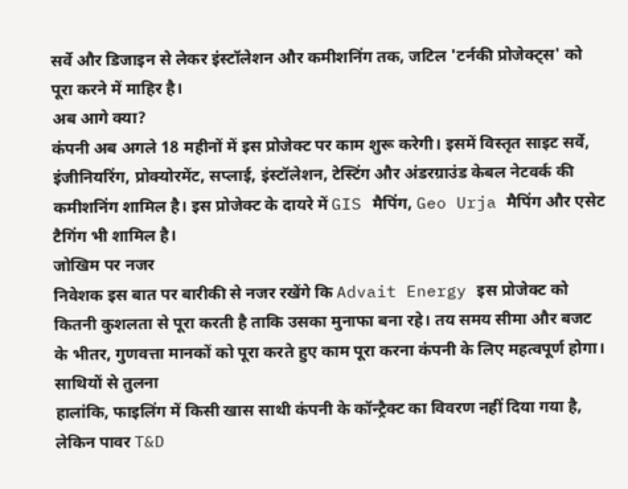सर्वे और डिजाइन से लेकर इंस्टॉलेशन और कमीशनिंग तक, जटिल 'टर्नकी प्रोजेक्ट्स' को पूरा करने में माहिर है।
अब आगे क्या?
कंपनी अब अगले 18 महीनों में इस प्रोजेक्ट पर काम शुरू करेगी। इसमें विस्तृत साइट सर्वे, इंजीनियरिंग, प्रोक्योरमेंट, सप्लाई, इंस्टॉलेशन, टेस्टिंग और अंडरग्राउंड केबल नेटवर्क की कमीशनिंग शामिल है। इस प्रोजेक्ट के दायरे में GIS मैपिंग, Geo Urja मैपिंग और एसेट टैगिंग भी शामिल है।
जोखिम पर नजर
निवेशक इस बात पर बारीकी से नजर रखेंगे कि Advait Energy इस प्रोजेक्ट को कितनी कुशलता से पूरा करती है ताकि उसका मुनाफा बना रहे। तय समय सीमा और बजट के भीतर, गुणवत्ता मानकों को पूरा करते हुए काम पूरा करना कंपनी के लिए महत्वपूर्ण होगा।
साथियों से तुलना
हालांकि, फाइलिंग में किसी खास साथी कंपनी के कॉन्ट्रैक्ट का विवरण नहीं दिया गया है, लेकिन पावर T&D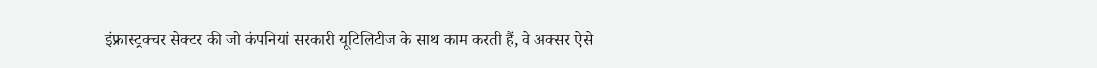इंफ्रास्ट्रक्चर सेक्टर की जो कंपनियां सरकारी यूटिलिटीज के साथ काम करती हैं, वे अक्सर ऐसे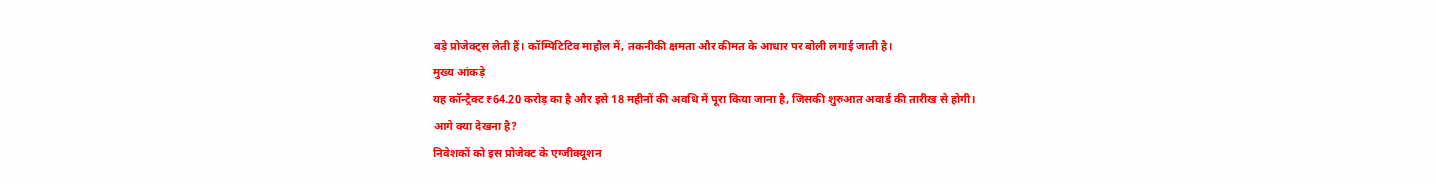बड़े प्रोजेक्ट्स लेती हैं। कॉम्पिटिटिव माहौल में, तकनीकी क्षमता और कीमत के आधार पर बोली लगाई जाती है।
मुख्य आंकड़े
यह कॉन्ट्रैक्ट ₹64.20 करोड़ का है और इसे 18 महीनों की अवधि में पूरा किया जाना है, जिसकी शुरुआत अवार्ड की तारीख से होगी।
आगे क्या देखना है?
निवेशकों को इस प्रोजेक्ट के एग्जीक्यूशन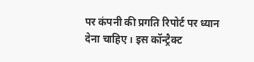पर कंपनी की प्रगति रिपोर्ट पर ध्यान देना चाहिए। इस कॉन्ट्रैक्ट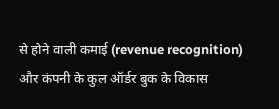से होने वाली कमाई (revenue recognition) और कंपनी के कुल ऑर्डर बुक के विकास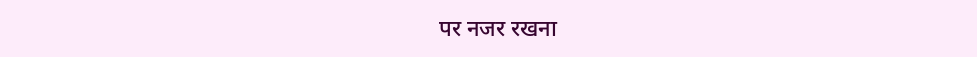पर नजर रखना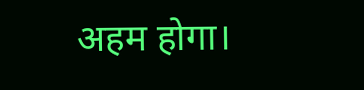अहम होगा।